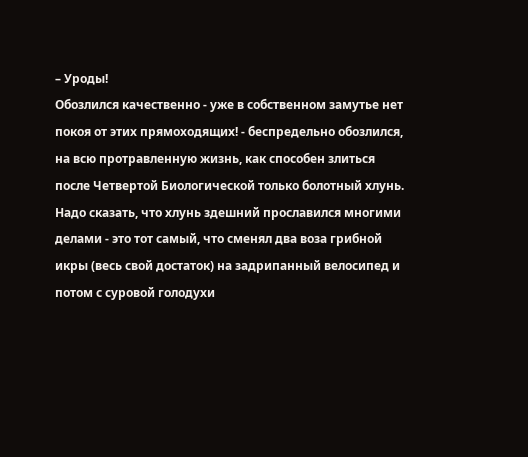– Уроды!
Обозлился качественно - уже в собственном замутье нет покоя от этих прямоходящих! - беспредельно обозлился, на всю протравленную жизнь, как способен злиться после Четвертой Биологической только болотный хлунь.
Надо сказать, что хлунь здешний прославился многими делами - это тот самый, что сменял два воза грибной икры (весь свой достаток) на задрипанный велосипед и потом с суровой голодухи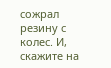сожрал резину с колес. И, скажите на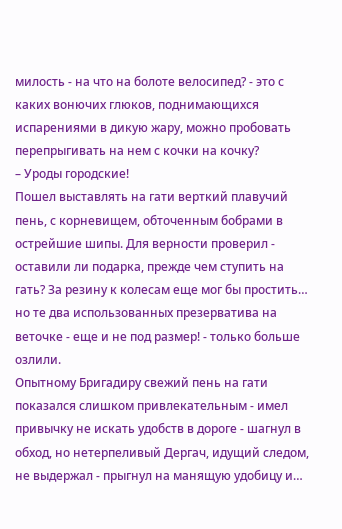милость - на что на болоте велосипед? - это с каких вонючих глюков, поднимающихся испарениями в дикую жару, можно пробовать перепрыгивать на нем с кочки на кочку?
– Уроды городские!
Пошел выставлять на гати верткий плавучий пень, с корневищем, обточенным бобрами в острейшие шипы. Для верности проверил - оставили ли подарка, прежде чем ступить на гать? За резину к колесам еще мог бы простить… но те два использованных презерватива на веточке - еще и не под размер! - только больше озлили.
Опытному Бригадиру свежий пень на гати показался слишком привлекательным - имел привычку не искать удобств в дороге - шагнул в обход, но нетерпеливый Дергач, идущий следом, не выдержал - прыгнул на манящую удобицу и…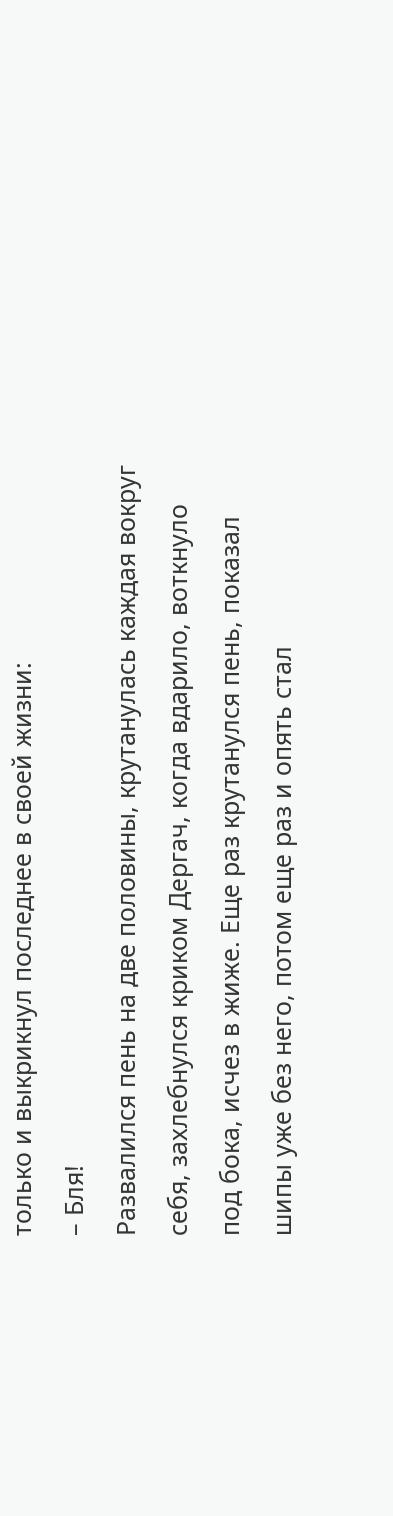только и выкрикнул последнее в своей жизни:
– Бля!
Развалился пень на две половины, крутанулась каждая вокруг себя, захлебнулся криком Дергач, когда вдарило, воткнуло под бока, исчез в жиже. Еще раз крутанулся пень, показал шипы уже без него, потом еще раз и опять стал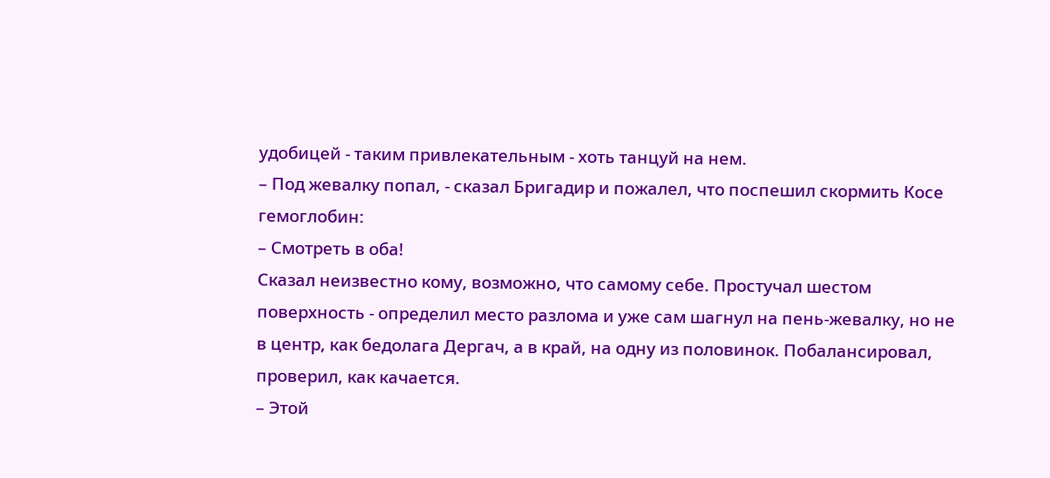удобицей - таким привлекательным - хоть танцуй на нем.
– Под жевалку попал, - сказал Бригадир и пожалел, что поспешил скормить Косе гемоглобин:
– Смотреть в оба!
Сказал неизвестно кому, возможно, что самому себе. Простучал шестом поверхность - определил место разлома и уже сам шагнул на пень-жевалку, но не в центр, как бедолага Дергач, а в край, на одну из половинок. Побалансировал, проверил, как качается.
– Этой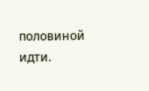половиной идти.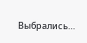Выбрались…